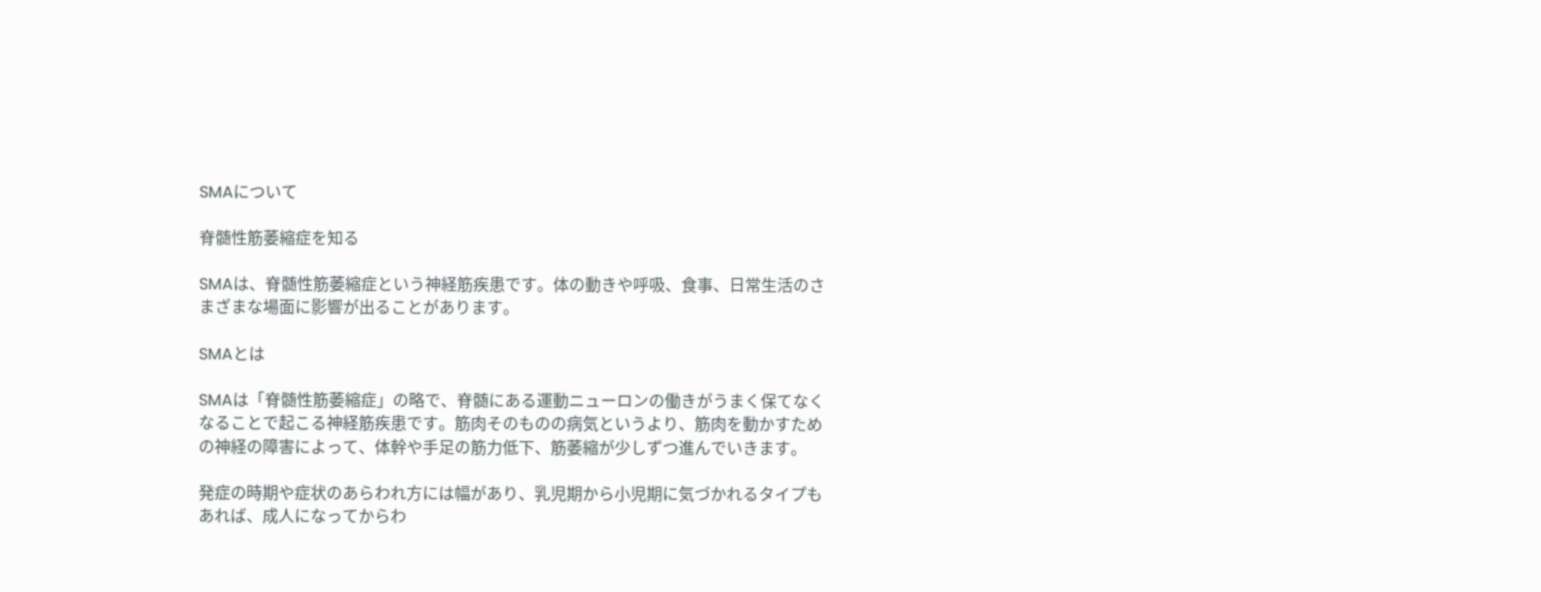SMAについて

脊髄性筋萎縮症を知る

SMAは、脊髄性筋萎縮症という神経筋疾患です。体の動きや呼吸、食事、日常生活のさまざまな場面に影響が出ることがあります。

SMAとは

SMAは「脊髄性筋萎縮症」の略で、脊髄にある運動ニューロンの働きがうまく保てなくなることで起こる神経筋疾患です。筋肉そのものの病気というより、筋肉を動かすための神経の障害によって、体幹や手足の筋力低下、筋萎縮が少しずつ進んでいきます。

発症の時期や症状のあらわれ方には幅があり、乳児期から小児期に気づかれるタイプもあれば、成人になってからわ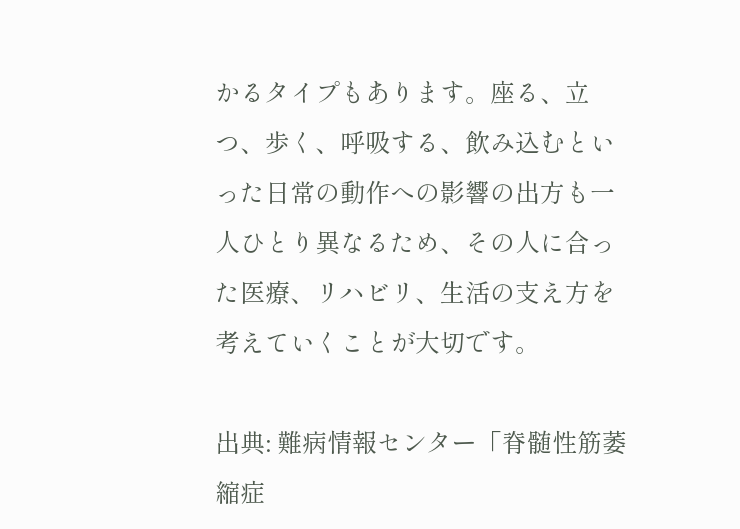かるタイプもあります。座る、立つ、歩く、呼吸する、飲み込むといった日常の動作への影響の出方も一人ひとり異なるため、その人に合った医療、リハビリ、生活の支え方を考えていくことが大切です。

出典: 難病情報センター「脊髄性筋萎縮症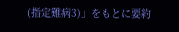(指定難病3)」をもとに要約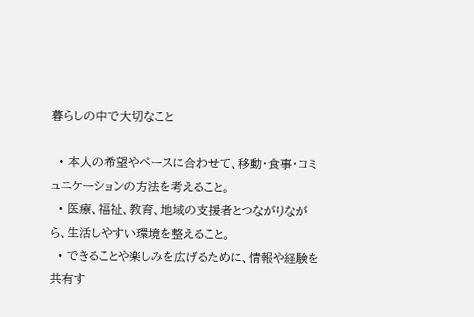暮らしの中で大切なこと

  • 本人の希望やペースに合わせて、移動・食事・コミュニケーションの方法を考えること。
  • 医療、福祉、教育、地域の支援者とつながりながら、生活しやすい環境を整えること。
  • できることや楽しみを広げるために、情報や経験を共有す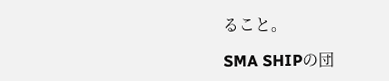ること。

SMA SHIPの団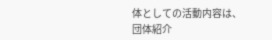体としての活動内容は、団体紹介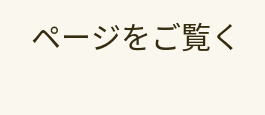ページをご覧く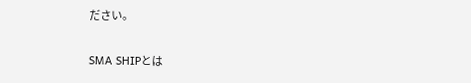ださい。

SMA SHIPとは